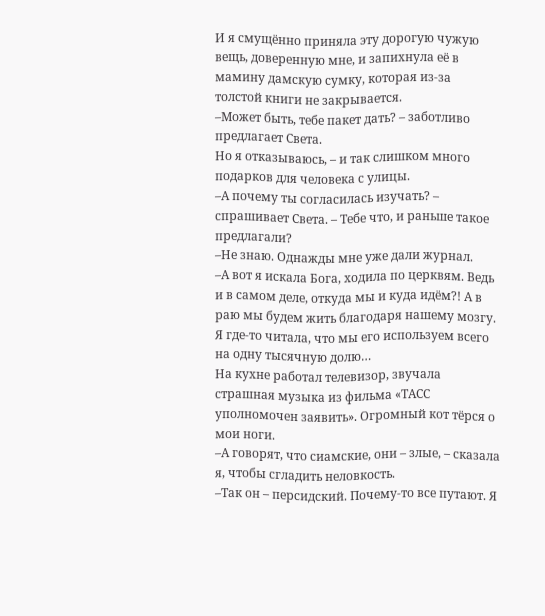И я смущённо приняла эту дорогую чужую вещь, доверенную мне, и запихнула её в мамину дамскую сумку, которая из-за толстой книги не закрывается.
–Может быть, тебе пакет дать? – заботливо предлагает Света.
Но я отказываюсь, – и так слишком много подарков для человека с улицы.
–А почему ты согласилась изучать? – спрашивает Света. – Тебе что, и раньше такое предлагали?
–Не знаю. Однажды мне уже дали журнал.
–А вот я искала Бога, ходила по церквям. Ведь и в самом деле, откуда мы и куда идём?! А в раю мы будем жить благодаря нашему мозгу. Я где-то читала, что мы его используем всего на одну тысячную долю…
На кухне работал телевизор, звучала страшная музыка из фильма «ТАСС уполномочен заявить». Огромный кот тёрся о мои ноги.
–А говорят, что сиамские, они – злые, – сказала я, чтобы сгладить неловкость.
–Так он – персидский. Почему-то все путают. Я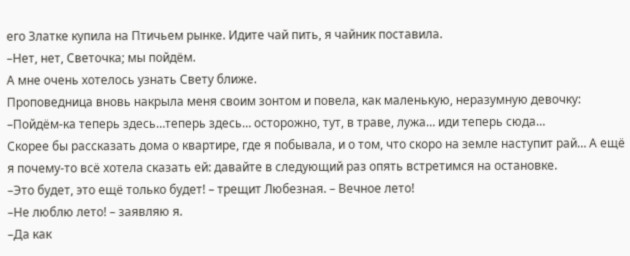его Златке купила на Птичьем рынке. Идите чай пить, я чайник поставила.
–Нет, нет, Светочка; мы пойдём.
А мне очень хотелось узнать Свету ближе.
Проповедница вновь накрыла меня своим зонтом и повела, как маленькую, неразумную девочку:
–Пойдём-ка теперь здесь…теперь здесь… осторожно, тут, в траве, лужа… иди теперь сюда…
Скорее бы рассказать дома о квартире, где я побывала, и о том, что скоро на земле наступит рай… А ещё я почему-то всё хотела сказать ей: давайте в следующий раз опять встретимся на остановке.
–Это будет, это ещё только будет! – трещит Любезная. – Вечное лето!
–Не люблю лето! – заявляю я.
–Да как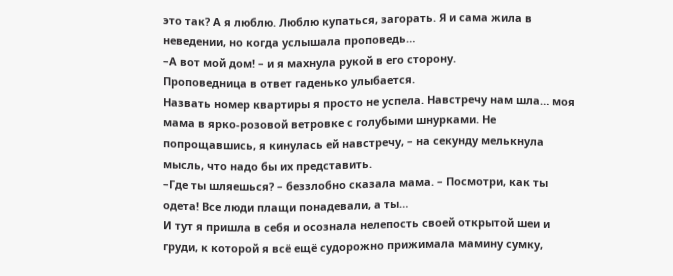это так? А я люблю. Люблю купаться, загорать. Я и сама жила в неведении, но когда услышала проповедь…
–А вот мой дом! – и я махнула рукой в его сторону.
Проповедница в ответ гаденько улыбается.
Назвать номер квартиры я просто не успела. Навстречу нам шла… моя мама в ярко-розовой ветровке с голубыми шнурками. Не попрощавшись, я кинулась ей навстречу, – на секунду мелькнула мысль, что надо бы их представить.
–Где ты шляешься? – беззлобно сказала мама. – Посмотри, как ты одета! Все люди плащи понадевали, а ты…
И тут я пришла в себя и осознала нелепость своей открытой шеи и груди, к которой я всё ещё судорожно прижимала мамину сумку,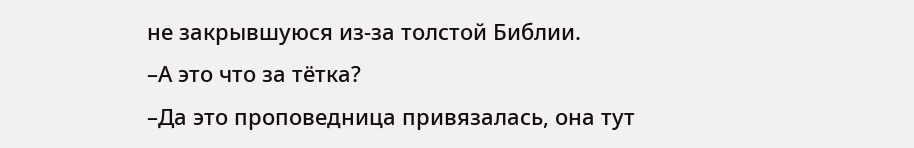не закрывшуюся из-за толстой Библии.
–А это что за тётка?
–Да это проповедница привязалась, она тут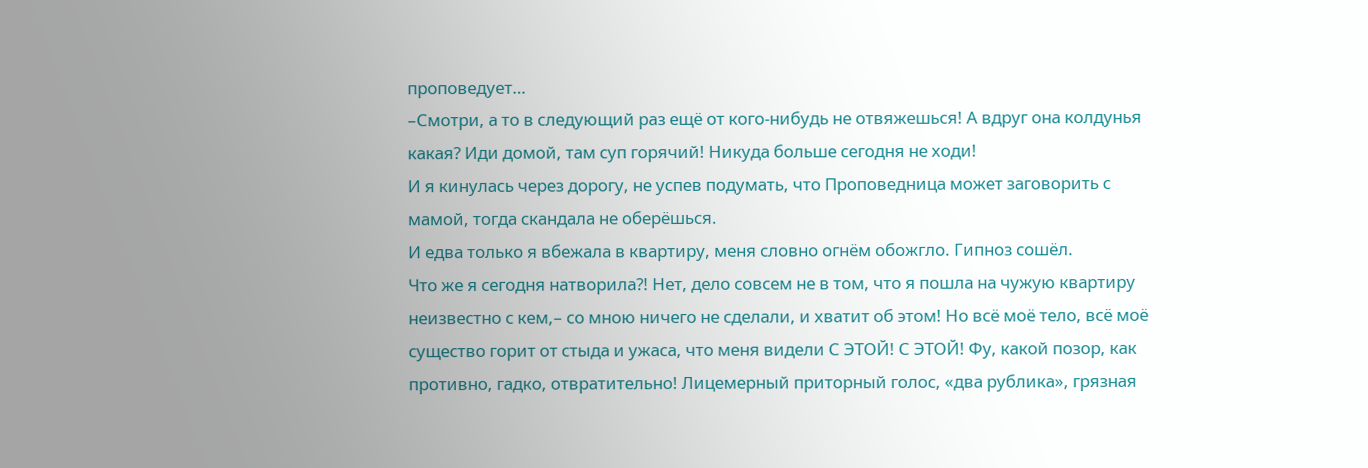проповедует…
–Смотри, а то в следующий раз ещё от кого-нибудь не отвяжешься! А вдруг она колдунья какая? Иди домой, там суп горячий! Никуда больше сегодня не ходи!
И я кинулась через дорогу, не успев подумать, что Проповедница может заговорить с мамой, тогда скандала не оберёшься.
И едва только я вбежала в квартиру, меня словно огнём обожгло. Гипноз сошёл.
Что же я сегодня натворила?! Нет, дело совсем не в том, что я пошла на чужую квартиру неизвестно с кем,– со мною ничего не сделали, и хватит об этом! Но всё моё тело, всё моё существо горит от стыда и ужаса, что меня видели С ЭТОЙ! С ЭТОЙ! Фу, какой позор, как противно, гадко, отвратительно! Лицемерный приторный голос, «два рублика», грязная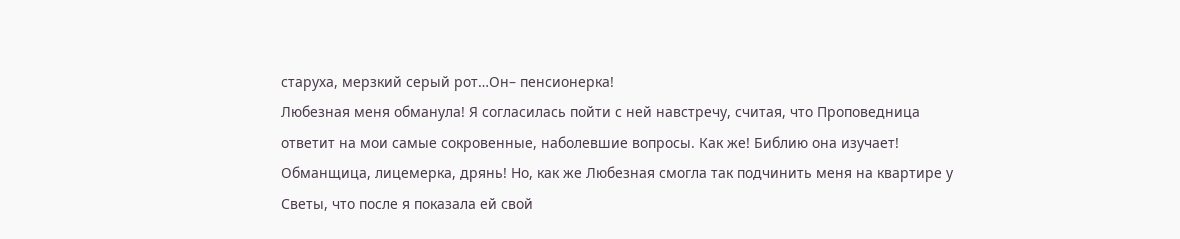старуха, мерзкий серый рот…Он– пенсионерка!
Любезная меня обманула! Я согласилась пойти с ней навстречу, считая, что Проповедница ответит на мои самые сокровенные, наболевшие вопросы. Как же! Библию она изучает! Обманщица, лицемерка, дрянь! Но, как же Любезная смогла так подчинить меня на квартире у Светы, что после я показала ей свой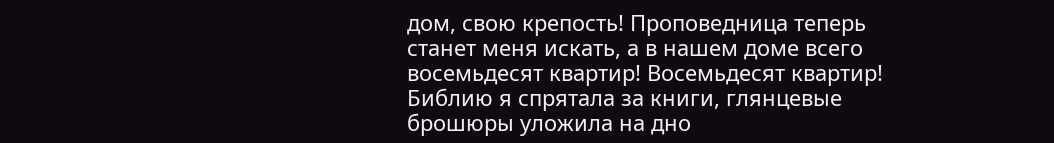дом, свою крепость! Проповедница теперь станет меня искать, а в нашем доме всего восемьдесят квартир! Восемьдесят квартир!
Библию я спрятала за книги, глянцевые брошюры уложила на дно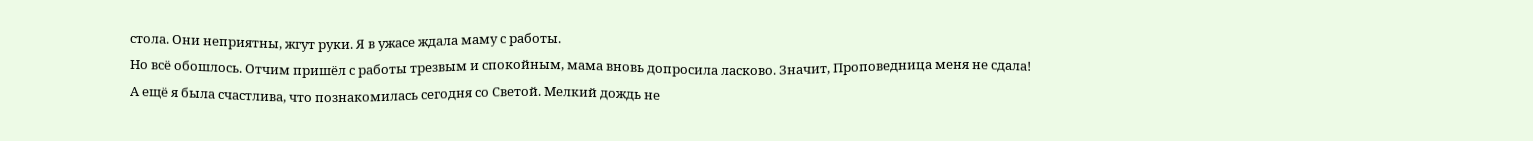стола. Они неприятны, жгут руки. Я в ужасе ждала маму с работы.
Но всё обошлось. Отчим пришёл с работы трезвым и спокойным, мама вновь допросила ласково. Значит, Проповедница меня не сдала!
А ещё я была счастлива, что познакомилась сегодня со Светой. Мелкий дождь не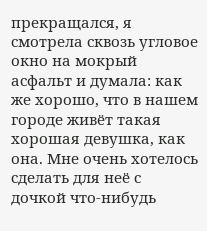прекращался, я смотрела сквозь угловое окно на мокрый асфальт и думала: как же хорошо, что в нашем городе живёт такая хорошая девушка, как она. Мне очень хотелось сделать для неё с дочкой что-нибудь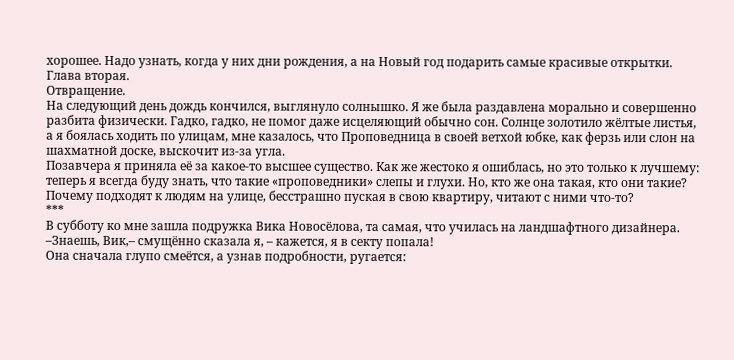хорошее. Надо узнать, когда у них дни рождения, а на Новый год подарить самые красивые открытки.
Глава вторая.
Отвращение.
На следующий день дождь кончился, выглянуло солнышко. Я же была раздавлена морально и совершенно разбита физически. Гадко, гадко, не помог даже исцеляющий обычно сон. Солнце золотило жёлтые листья, а я боялась ходить по улицам, мне казалось, что Проповедница в своей ветхой юбке, как ферзь или слон на шахматной доске, выскочит из-за угла.
Позавчера я приняла её за какое-то высшее существо. Как же жестоко я ошиблась, но это только к лучшему: теперь я всегда буду знать, что такие «проповедники» слепы и глухи. Но, кто же она такая, кто они такие? Почему подходят к людям на улице, бесстрашно пуская в свою квартиру, читают с ними что-то?
***
В субботу ко мне зашла подружка Вика Новосёлова, та самая, что училась на ландшафтного дизайнера.
–Знаешь, Вик,– смущённо сказала я, – кажется, я в секту попала!
Она сначала глупо смеётся, а узнав подробности, ругается: